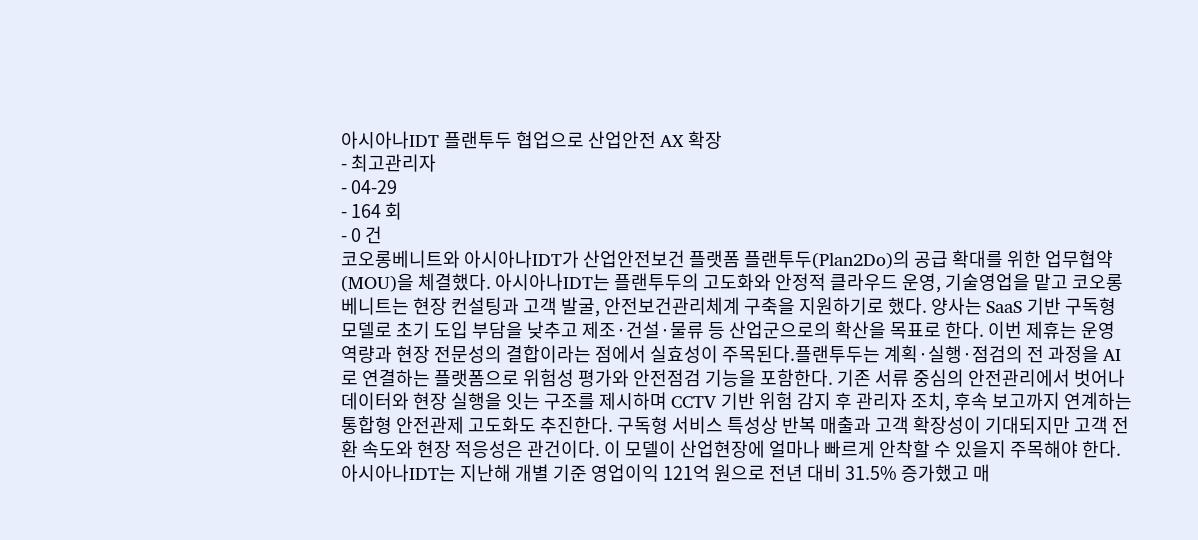아시아나IDT 플랜투두 협업으로 산업안전 AX 확장
- 최고관리자
- 04-29
- 164 회
- 0 건
코오롱베니트와 아시아나IDT가 산업안전보건 플랫폼 플랜투두(Plan2Do)의 공급 확대를 위한 업무협약(MOU)을 체결했다. 아시아나IDT는 플랜투두의 고도화와 안정적 클라우드 운영, 기술영업을 맡고 코오롱베니트는 현장 컨설팅과 고객 발굴, 안전보건관리체계 구축을 지원하기로 했다. 양사는 SaaS 기반 구독형 모델로 초기 도입 부담을 낮추고 제조·건설·물류 등 산업군으로의 확산을 목표로 한다. 이번 제휴는 운영 역량과 현장 전문성의 결합이라는 점에서 실효성이 주목된다.플랜투두는 계획·실행·점검의 전 과정을 AI로 연결하는 플랫폼으로 위험성 평가와 안전점검 기능을 포함한다. 기존 서류 중심의 안전관리에서 벗어나 데이터와 현장 실행을 잇는 구조를 제시하며 CCTV 기반 위험 감지 후 관리자 조치, 후속 보고까지 연계하는 통합형 안전관제 고도화도 추진한다. 구독형 서비스 특성상 반복 매출과 고객 확장성이 기대되지만 고객 전환 속도와 현장 적응성은 관건이다. 이 모델이 산업현장에 얼마나 빠르게 안착할 수 있을지 주목해야 한다.아시아나IDT는 지난해 개별 기준 영업이익 121억 원으로 전년 대비 31.5% 증가했고 매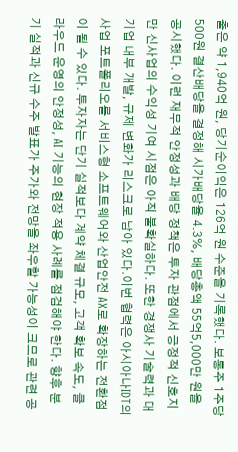출은 약 1,940억 원, 당기순이익은 126억 원 수준을 기록했다. 보통주 1주당 500원 결산배당을 결정해 시가배당율 4.3%, 배당총액 55억5,000만 원을 공시했다. 이런 재무적 안정성과 배당 정책은 투자 관점에서 긍정적 신호지만 신사업의 수익성 기여 시점은 아직 불확실하다. 또한 경쟁사 기술력과 대기업 내부 개발, 규제 변화가 리스크로 남아 있다.이번 협력은 아시아나IDT의 사업 포트폴리오를 서비스형 소프트웨어와 산업안전 AX로 확장하는 전환점이 될 수 있다. 투자자는 단기 실적보다 계약 체결 규모, 고객 확보 속도, 클라우드 운영의 안정성, AI 기능의 현장 적용 사례를 점검해야 한다. 향후 분기 실적과 신규 수주 발표가 주가와 전망을 좌우할 가능성이 크므로 관련 공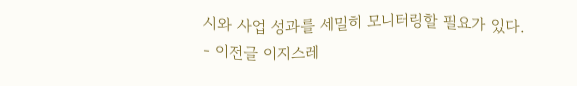시와 사업 성과를 세밀히 모니터링할 필요가 있다.
- 이전글 이지스레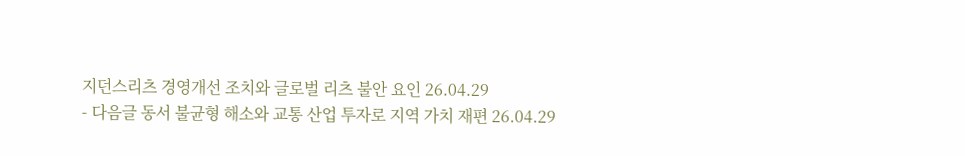지던스리츠 경영개선 조치와 글로벌 리츠 불안 요인 26.04.29
- 다음글 동서 불균형 해소와 교통 산업 투자로 지역 가치 재편 26.04.29